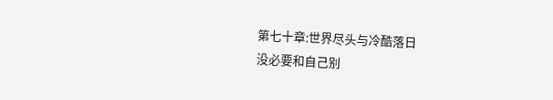第七十章:世界尽头与冷酷落日
没必要和自己别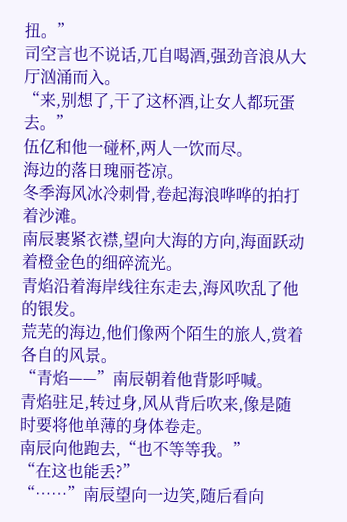扭。”
司空言也不说话,兀自喝酒,强劲音浪从大厅汹涌而入。
“来,别想了,干了这杯酒,让女人都玩蛋去。”
伍亿和他一碰杯,两人一饮而尽。
海边的落日瑰丽苍凉。
冬季海风冰冷刺骨,卷起海浪哗哗的拍打着沙滩。
南辰裹紧衣襟,望向大海的方向,海面跃动着橙金色的细碎流光。
青焰沿着海岸线往东走去,海风吹乱了他的银发。
荒芜的海边,他们像两个陌生的旅人,赏着各自的风景。
“青焰——”南辰朝着他背影呼喊。
青焰驻足,转过身,风从背后吹来,像是随时要将他单薄的身体卷走。
南辰向他跑去,“也不等等我。”
“在这也能丢?”
“……”南辰望向一边笑,随后看向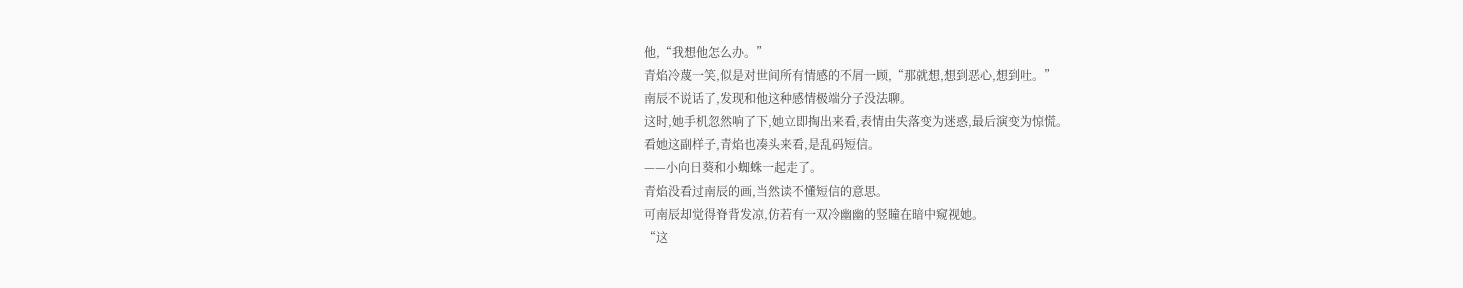他,“我想他怎么办。”
青焰冷蔑一笑,似是对世间所有情感的不屑一顾,“那就想,想到恶心,想到吐。”
南辰不说话了,发现和他这种感情极端分子没法聊。
这时,她手机忽然响了下,她立即掏出来看,表情由失落变为迷惑,最后演变为惊慌。
看她这副样子,青焰也凑头来看,是乱码短信。
——小向日葵和小蜘蛛一起走了。
青焰没看过南辰的画,当然读不懂短信的意思。
可南辰却觉得脊背发凉,仿若有一双冷幽幽的竖瞳在暗中窥视她。
“这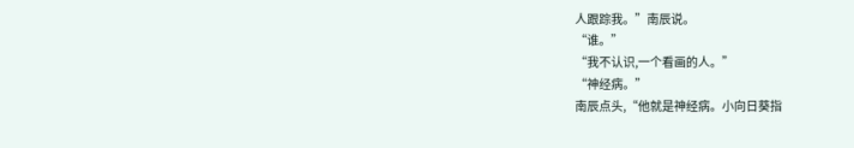人跟踪我。”南辰说。
“谁。”
“我不认识,一个看画的人。”
“神经病。”
南辰点头,“他就是神经病。小向日葵指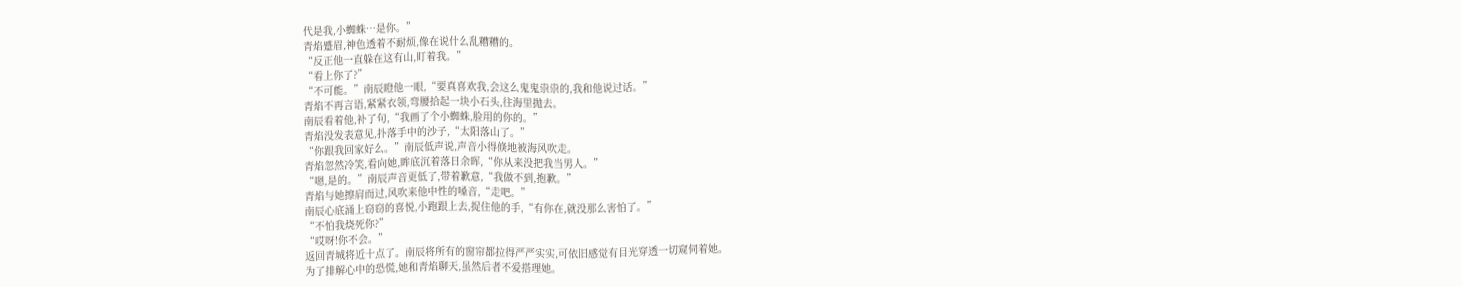代是我,小蜘蛛…是你。”
青焰蹙眉,神色透着不耐烦,像在说什么乱糟糟的。
“反正他一直躲在这有山,盯着我。”
“看上你了?”
“不可能。”南辰瞪他一眼,“要真喜欢我,会这么鬼鬼祟祟的,我和他说过话。”
青焰不再言语,紧紧衣领,弯腰拾起一块小石头,往海里抛去。
南辰看着他,补了句,“我画了个小蜘蛛,脸用的你的。”
青焰没发表意见,扑落手中的沙子,“太阳落山了。”
“你跟我回家好么。”南辰低声说,声音小得倏地被海风吹走。
青焰忽然冷笑,看向她,眸底沉着落日余晖,“你从来没把我当男人。”
“嗯,是的。”南辰声音更低了,带着歉意,“我做不到,抱歉。”
青焰与她擦肩而过,风吹来他中性的嗓音,“走吧。”
南辰心底涌上窃窃的喜悦,小跑跟上去,捉住他的手,“有你在,就没那么害怕了。”
“不怕我烧死你?”
“哎呀!你不会。”
返回青城将近十点了。南辰将所有的窗帘都拉得严严实实,可依旧感觉有目光穿透一切窥伺着她。
为了排解心中的恐慌,她和青焰聊天,虽然后者不爱搭理她。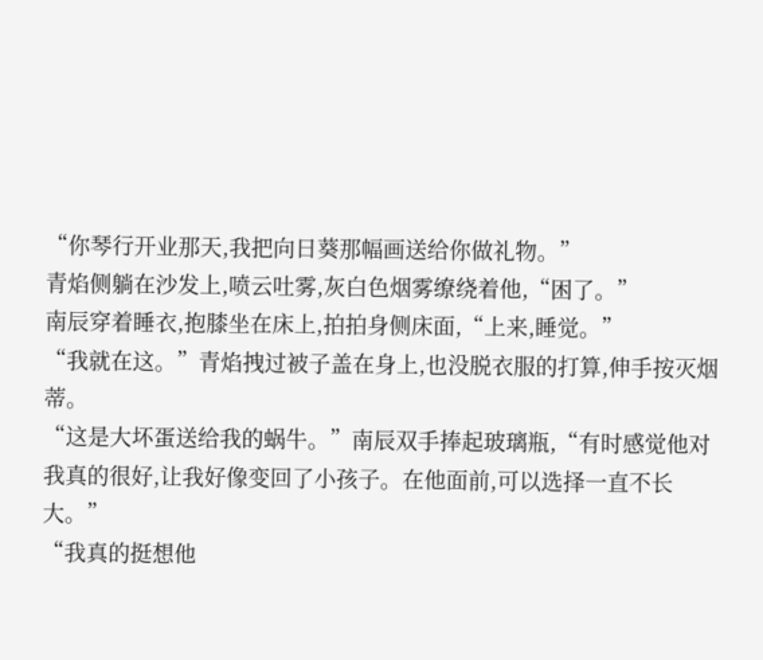“你琴行开业那天,我把向日葵那幅画送给你做礼物。”
青焰侧躺在沙发上,喷云吐雾,灰白色烟雾缭绕着他,“困了。”
南辰穿着睡衣,抱膝坐在床上,拍拍身侧床面,“上来,睡觉。”
“我就在这。”青焰拽过被子盖在身上,也没脱衣服的打算,伸手按灭烟蒂。
“这是大坏蛋送给我的蜗牛。”南辰双手捧起玻璃瓶,“有时感觉他对我真的很好,让我好像变回了小孩子。在他面前,可以选择一直不长大。”
“我真的挺想他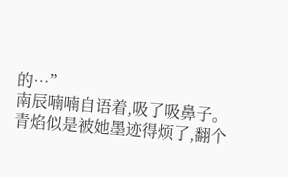的…”
南辰喃喃自语着,吸了吸鼻子。
青焰似是被她墨迹得烦了,翻个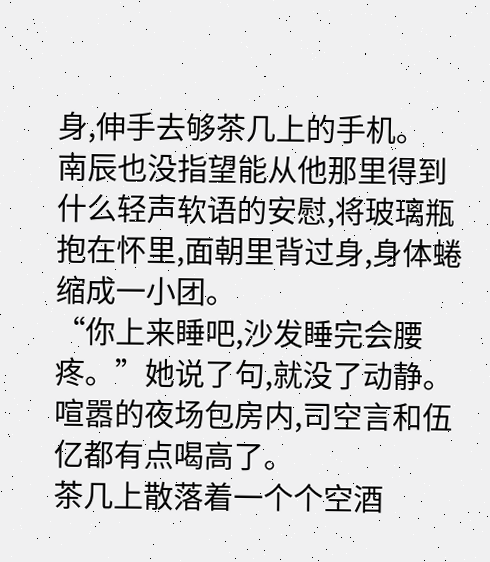身,伸手去够茶几上的手机。
南辰也没指望能从他那里得到什么轻声软语的安慰,将玻璃瓶抱在怀里,面朝里背过身,身体蜷缩成一小团。
“你上来睡吧,沙发睡完会腰疼。”她说了句,就没了动静。
喧嚣的夜场包房内,司空言和伍亿都有点喝高了。
茶几上散落着一个个空酒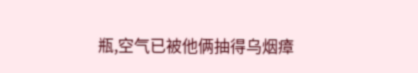瓶,空气已被他俩抽得乌烟瘴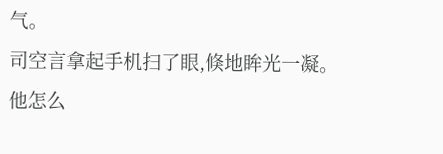气。
司空言拿起手机扫了眼,倏地眸光一凝。
他怎么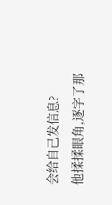会给自己发信息?
他揉揉眼角,逐字了那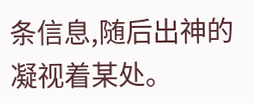条信息,随后出神的凝视着某处。